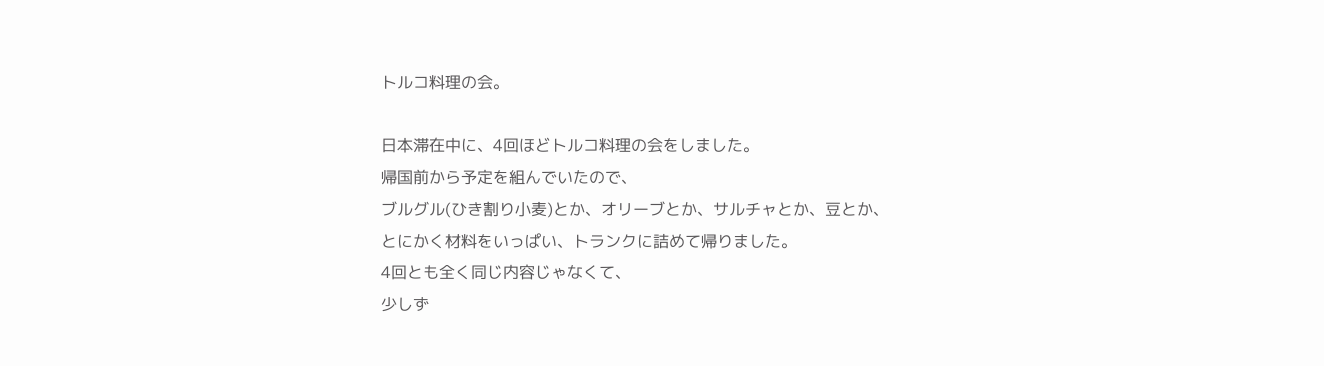トルコ料理の会。

日本滞在中に、4回ほどトルコ料理の会をしました。
帰国前から予定を組んでいたので、
ブルグル(ひき割り小麦)とか、オリーブとか、サルチャとか、豆とか、
とにかく材料をいっぱい、トランクに詰めて帰りました。
4回とも全く同じ内容じゃなくて、
少しず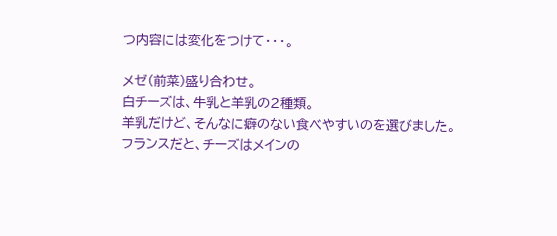つ内容には変化をつけて・・・。

メゼ(前菜)盛り合わせ。
白チーズは、牛乳と羊乳の2種類。
羊乳だけど、そんなに癖のない食べやすいのを選びました。
フランスだと、チーズはメインの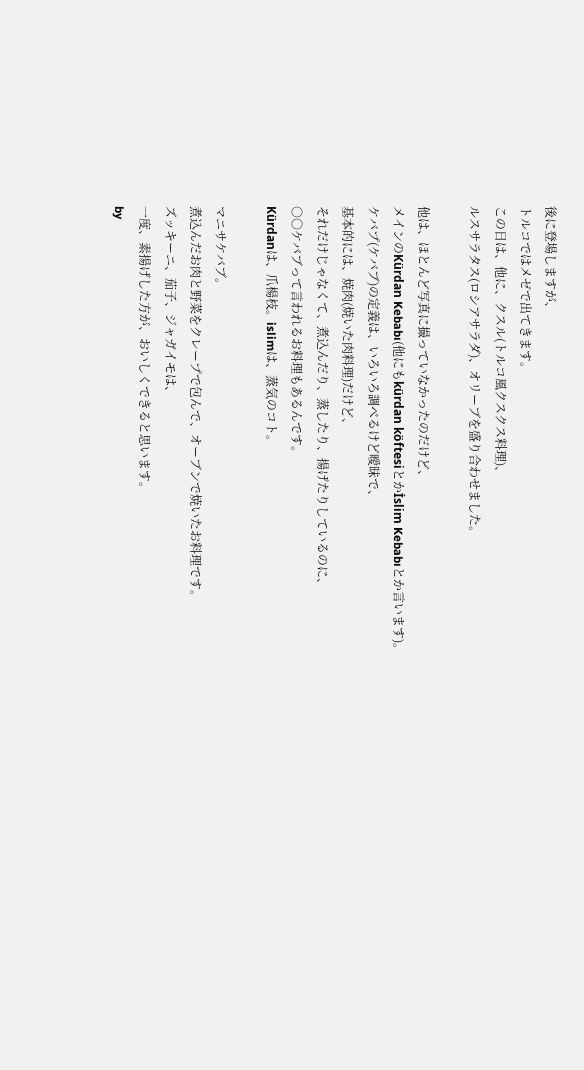後に登場しますが、
トルコではメゼで出てきます。
この日は、他に、クスル(トルコ風クスクス料理)、
ルスサラタス(ロシアサラダ)、オリーブを盛り合わせました。

他は、ほとんど写真に撮っていなかったのだけど、
メインのKürdan Kebabı(他にもkürdan köftesiとかİslim Kebabıとか言います)。
ケバプ(ケバブ)の定義は、いろいろ調べるけど曖昧で、
基本的には、焼肉(焼いた肉料理)だけど、
それだけじゃなくて、煮込んだり、蒸したり、揚げたりしているのに、
○○ケバブって言われるお料理もあるんです。
Kürdanは、爪楊枝。islimは、蒸気のコト。

マニサケバブ。
煮込んだお肉と野菜をクレープで包んで、オーブンで焼いたお料理です。
ズッキーニ、茄子、ジャガイモは、
一度、素揚げした方が、おいしくできると思います。
by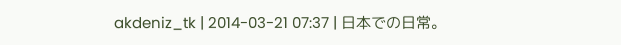akdeniz_tk | 2014-03-21 07:37 | 日本での日常。